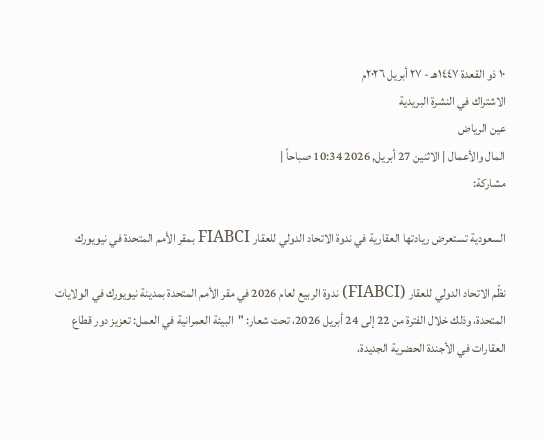١٠ ذو القعدة ١٤٤٧هـ - ٢٧ أبريل ٢٠٢٦م
الاشتراك في النشرة البريدية
عين الرياض
المال والأعمال | الاثنين 27 أبريل, 2026 10:34 صباحاً |
مشاركة:

السعودية تستعرض ريادتها العقارية في ندوة الاتحاد الدولي للعقار FIABCI بمقر الأمم المتحدة في نيويورك

نظّم الاتحاد الدولي للعقار (FIABCI) ندوة الربيع لعام 2026 في مقر الأمم المتحدة بمدينة نيويورك في الولايات المتحدة، وذلك خلال الفترة من 22 إلى 24 أبريل 2026، تحت شعار: "البيئة العمرانية في العمل: تعزيز دور قطاع العقارات في الأجندة الحضرية الجديدة،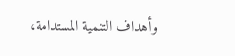وأهداف التنمية المستدامة،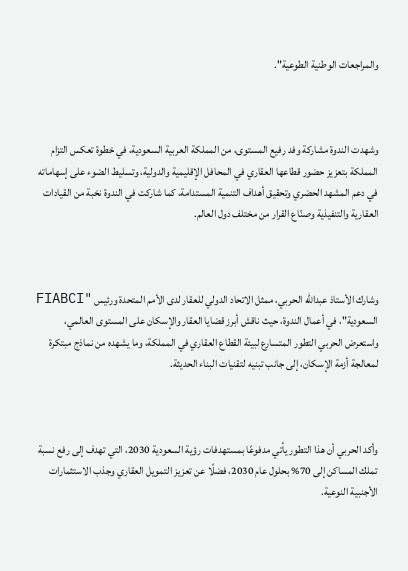والمراجعات الوطنية الطوعية".



وشهدت الندوة مشاركة وفد رفيع المستوى، من المملكة العربية السعودية، في خطوة تعكس التزام المملكة بتعزيز حضور قطاعها العقاري في المحافل الإقليمية والدولية، وتسليط الضوء على إسهاماته في دعم المشهد الحضري وتحقيق أهداف التنمية المستدامة، كما شاركت في الندوة نخبة من القيادات العقارية والتنفيذية وصنّاع القرار من مختلف دول العالم.



وشارك الأستاذ عبدالله الحربي، ممثل الاتحاد الدولي للعقار لدى الأمم المتحدة ورئيس "FIABCI السعودية"، في أعمال الندوة، حيث ناقش أبرز قضايا العقار والإسكان على المستوى العالمي، واستعرض الحربي التطور المتسارع لبيئة القطاع العقاري في المملكة، وما يشهده من نماذج مبتكرة لمعالجة أزمة الإسكان، إلى جانب تبنيه لتقنيات البناء الحديثة.



وأكد الحربي أن هذا التطور يأتي مدفوعًا بمستهدفات رؤية السعودية 2030، التي تهدف إلى رفع نسبة تملك المساكن إلى 70% بحلول عام 2030، فضلًا عن تعزيز التمويل العقاري وجذب الاستثمارات الأجنبية النوعية.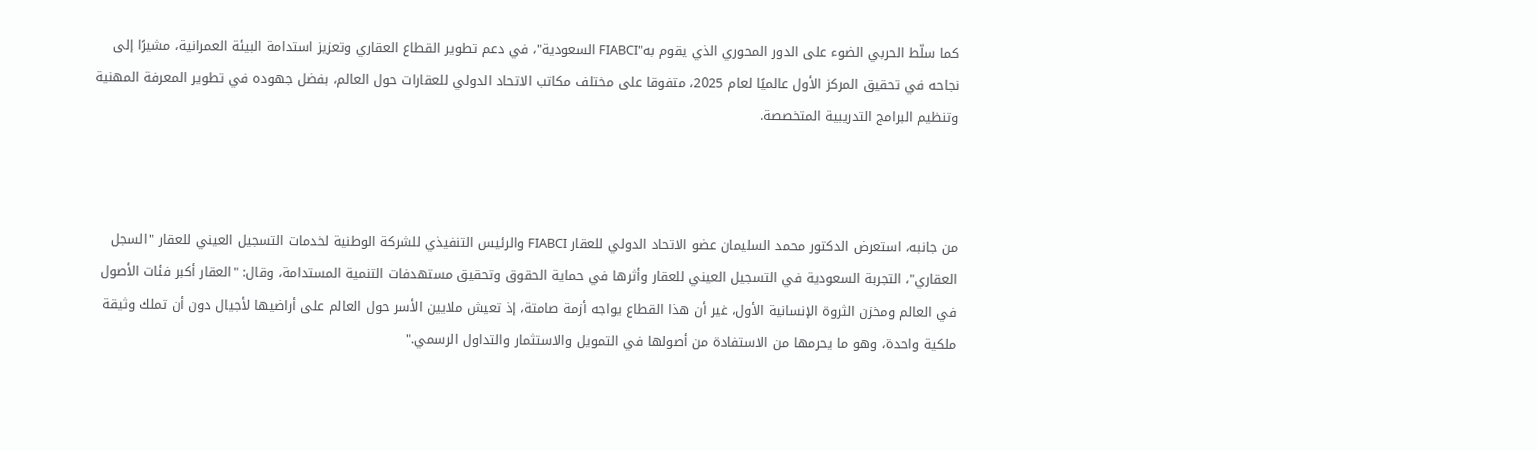كما سلّط الحربي الضوء على الدور المحوري الذي يقوم به"FIABCI السعودية"، في دعم تطوير القطاع العقاري وتعزيز استدامة البيئة العمرانية، مشيرًا إلى نجاحه في تحقيق المركز الأول عالميًا لعام 2025، متفوقا على مختلف مكاتب الاتحاد الدولي للعقارات حول العالم، بفضل جهوده في تطوير المعرفة المهنية وتنظيم البرامج التدريبية المتخصصة.



من جانبه، استعرض الدكتور محمد السليمان عضو الاتحاد الدولي للعقار FIABCI والرئيس التنفيذي للشركة الوطنية لخدمات التسجيل العيني للعقار "السجل العقاري"، التجربة السعودية في التسجيل العيني للعقار وأثرها في حماية الحقوق وتحقيق مستهدفات التنمية المستدامة، وقال: "العقار أكبر فئات الأصول في العالم ومخزن الثروة الإنسانية الأول، غير أن هذا القطاع يواجه أزمة صامتة، إذ تعيش ملايين الأسر حول العالم على أراضيها لأجيال دون أن تملك وثيقة ملكية واحدة، وهو ما يحرمها من الاستفادة من أصولها في التمويل والاستثمار والتداول الرسمي."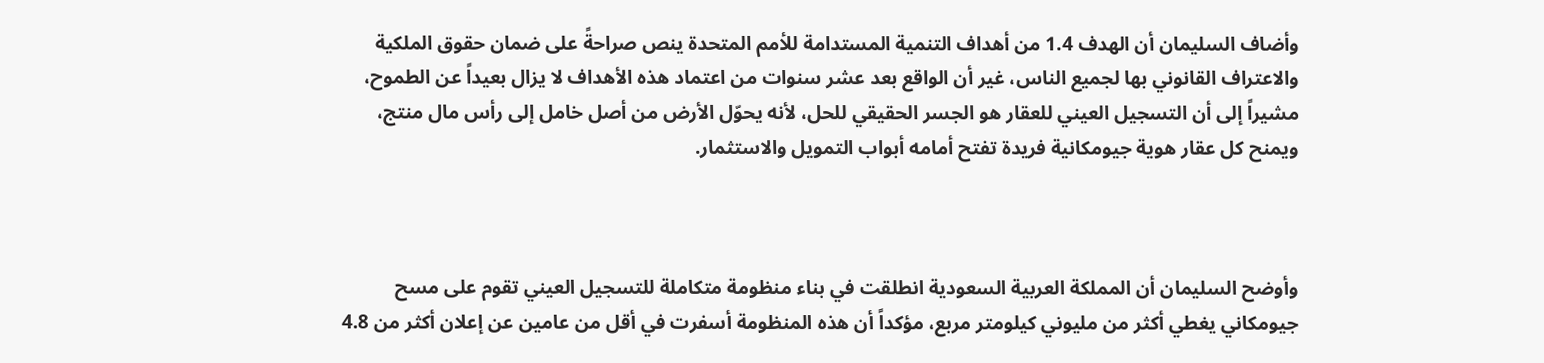وأضاف السليمان أن الهدف 1.4 من أهداف التنمية المستدامة للأمم المتحدة ينص صراحةً على ضمان حقوق الملكية والاعتراف القانوني بها لجميع الناس، غير أن الواقع بعد عشر سنوات من اعتماد هذه الأهداف لا يزال بعيداً عن الطموح، مشيراً إلى أن التسجيل العيني للعقار هو الجسر الحقيقي للحل، لأنه يحوّل الأرض من أصل خامل إلى رأس مال منتج، ويمنح كل عقار هوية جيومكانية فريدة تفتح أمامه أبواب التمويل والاستثمار.



وأوضح السليمان أن المملكة العربية السعودية انطلقت في بناء منظومة متكاملة للتسجيل العيني تقوم على مسح جيومكاني يغطي أكثر من مليوني كيلومتر مربع، مؤكداً أن هذه المنظومة أسفرت في أقل من عامين عن إعلان أكثر من 4.8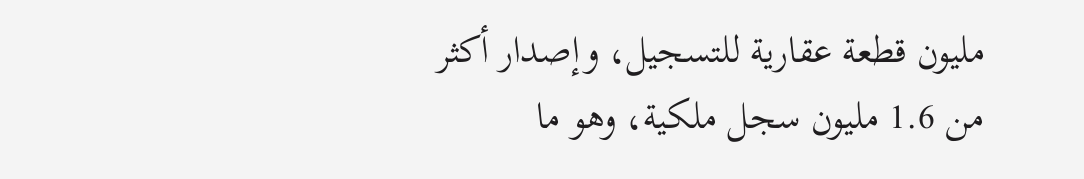مليون قطعة عقارية للتسجيل، وإصدار أكثر من 1.6 مليون سجل ملكية، وهو ما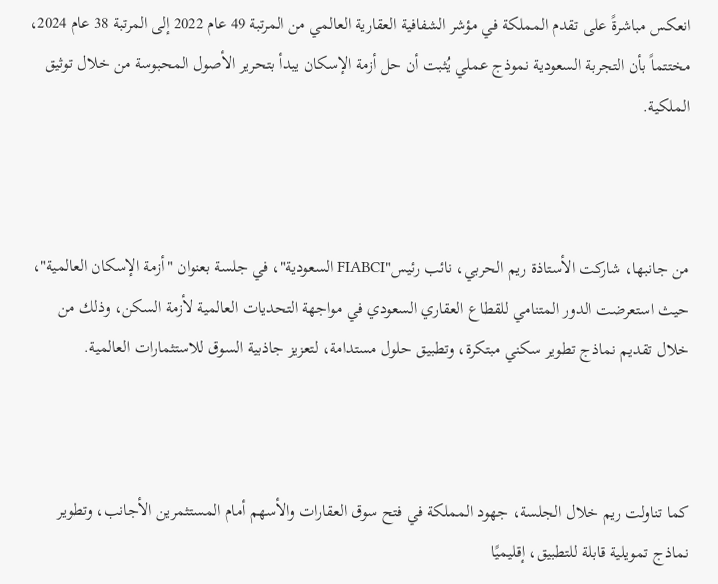انعكس مباشرةً على تقدم المملكة في مؤشر الشفافية العقارية العالمي من المرتبة 49 عام 2022 إلى المرتبة 38 عام 2024، مختتماً بأن التجربة السعودية نموذج عملي يُثبت أن حل أزمة الإسكان يبدأ بتحرير الأصول المحبوسة من خلال توثيق الملكية.



من جانبها، شاركت الأستاذة ريم الحربي، نائب رئيس"FIABCI السعودية"، في جلسة بعنوان "أزمة الإسكان العالمية"، حيث استعرضت الدور المتنامي للقطاع العقاري السعودي في مواجهة التحديات العالمية لأزمة السكن، وذلك من خلال تقديم نماذج تطوير سكني مبتكرة، وتطبيق حلول مستدامة، لتعزيز جاذبية السوق للاستثمارات العالمية.



كما تناولت ريم خلال الجلسة، جهود المملكة في فتح سوق العقارات والأسهم أمام المستثمرين الأجانب، وتطوير نماذج تمويلية قابلة للتطبيق، إقليميًا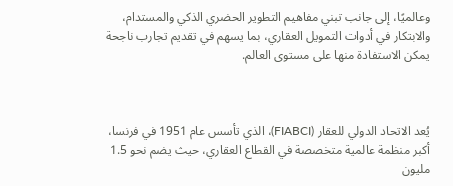وعالميًا، إلى جانب تبني مفاهيم التطوير الحضري الذكي والمستدام، والابتكار في أدوات التمويل العقاري، بما يسهم في تقديم تجارب ناجحة يمكن الاستفادة منها على مستوى العالم.



يُعد الاتحاد الدولي للعقار (FIABCI)، الذي تأسس عام 1951 في فرنسا، أكبر منظمة عالمية متخصصة في القطاع العقاري، حيث يضم نحو 1.5 مليون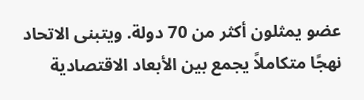عضو يمثلون أكثر من 70 دولة. ويتبنى الاتحاد نهجًا متكاملاً يجمع بين الأبعاد الاقتصادية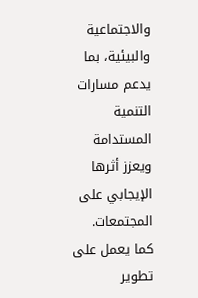والاجتماعية والبيئية، بما يدعم مسارات التنمية المستدامة ويعزز أثرها الإيجابي على المجتمعات. كما يعمل على تطوير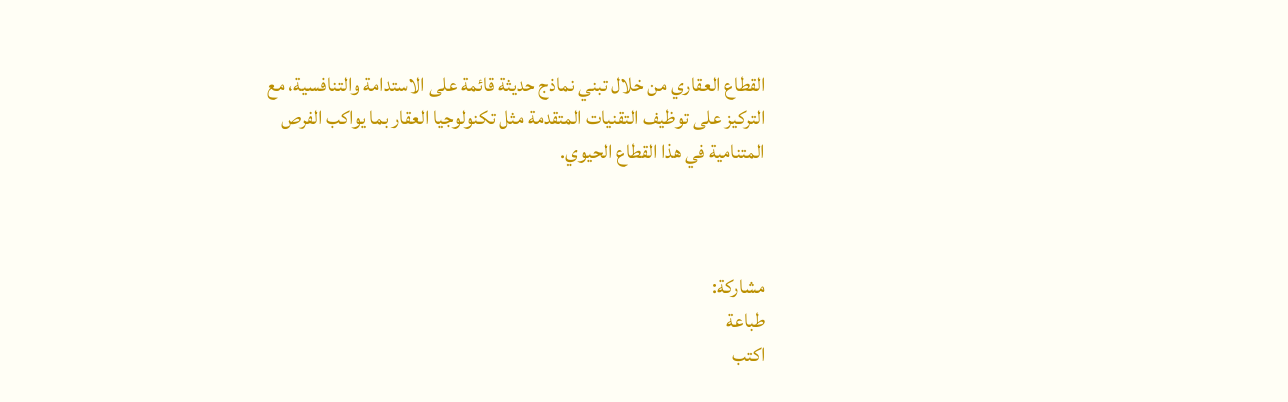القطاع العقاري من خلال تبني نماذج حديثة قائمة على الاستدامة والتنافسية، مع التركيز على توظيف التقنيات المتقدمة مثل تكنولوجيا العقار بما يواكب الفرص المتنامية في هذا القطاع الحيوي.



مشاركة:
طباعة
اكتب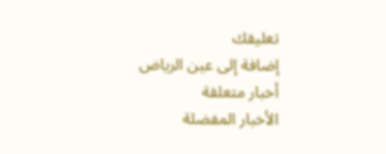تعليقك
إضافة إلى عين الرياض
أخبار متعلقة
الأخبار المفضلة